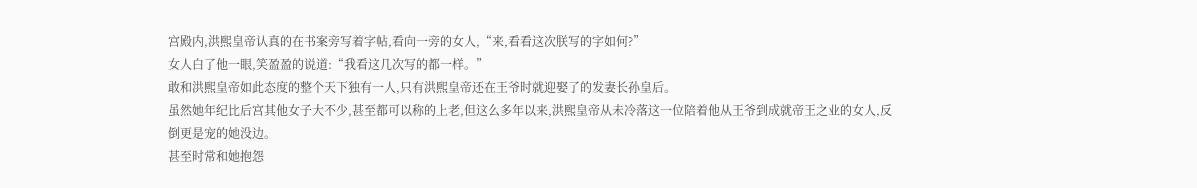宫殿内,洪熙皇帝认真的在书案旁写着字帖,看向一旁的女人,“来,看看这次朕写的字如何?”
女人白了他一眼,笑盈盈的说道:“我看这几次写的都一样。”
敢和洪熙皇帝如此态度的整个天下独有一人,只有洪熙皇帝还在王爷时就迎娶了的发妻长孙皇后。
虽然她年纪比后宫其他女子大不少,甚至都可以称的上老,但这么多年以来,洪熙皇帝从未冷落这一位陪着他从王爷到成就帝王之业的女人,反倒更是宠的她没边。
甚至时常和她抱怨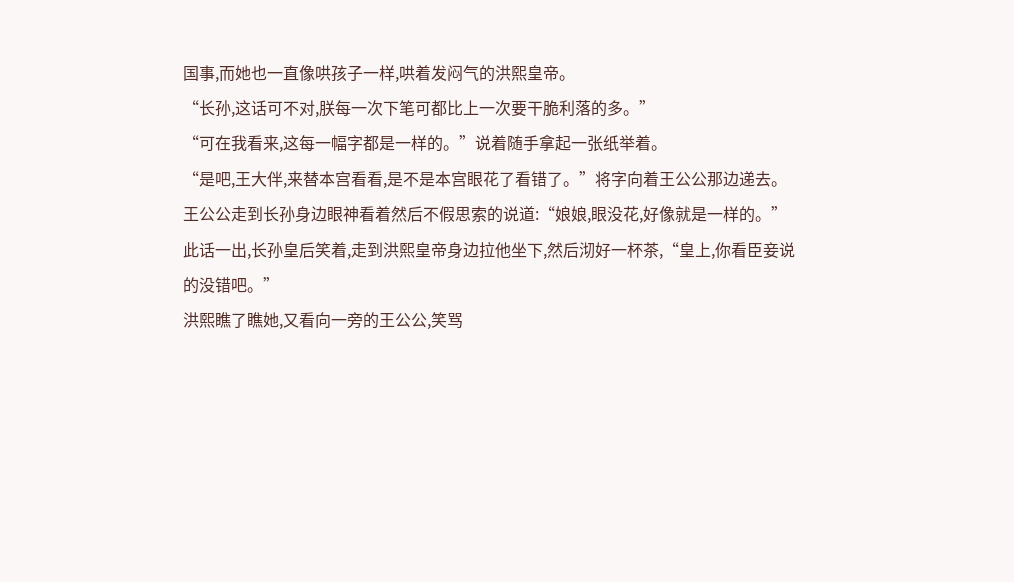国事,而她也一直像哄孩子一样,哄着发闷气的洪熙皇帝。
“长孙,这话可不对,朕每一次下笔可都比上一次要干脆利落的多。”
“可在我看来,这每一幅字都是一样的。”说着随手拿起一张纸举着。
“是吧,王大伴,来替本宫看看,是不是本宫眼花了看错了。”将字向着王公公那边递去。
王公公走到长孙身边眼神看着然后不假思索的说道:“娘娘,眼没花,好像就是一样的。”
此话一出,长孙皇后笑着,走到洪熙皇帝身边拉他坐下,然后沏好一杯茶,“皇上,你看臣妾说的没错吧。”
洪熙瞧了瞧她,又看向一旁的王公公,笑骂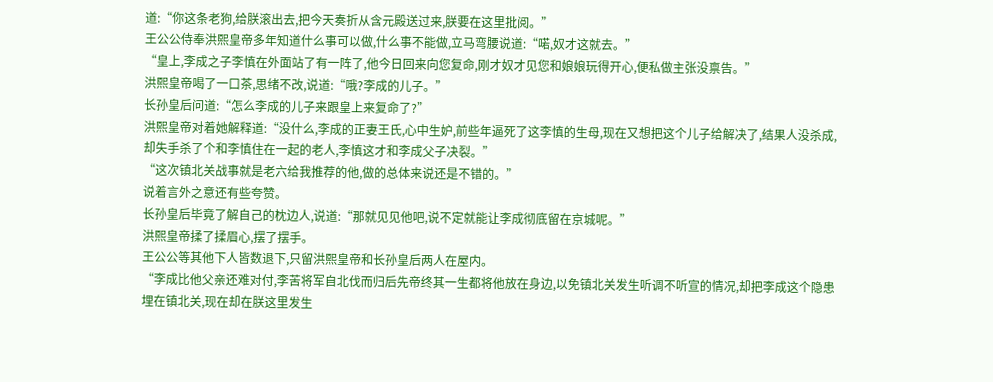道:“你这条老狗,给朕滚出去,把今天奏折从含元殿送过来,朕要在这里批阅。”
王公公侍奉洪熙皇帝多年知道什么事可以做,什么事不能做,立马弯腰说道:“喏,奴才这就去。”
“皇上,李成之子李慎在外面站了有一阵了,他今日回来向您复命,刚才奴才见您和娘娘玩得开心,便私做主张没禀告。”
洪熙皇帝喝了一口茶,思绪不改,说道:“哦?李成的儿子。”
长孙皇后问道:“怎么李成的儿子来跟皇上来复命了?”
洪熙皇帝对着她解释道:“没什么,李成的正妻王氏,心中生妒,前些年逼死了这李慎的生母,现在又想把这个儿子给解决了,结果人没杀成,却失手杀了个和李慎住在一起的老人,李慎这才和李成父子决裂。”
“这次镇北关战事就是老六给我推荐的他,做的总体来说还是不错的。”
说着言外之意还有些夸赞。
长孙皇后毕竟了解自己的枕边人,说道:“那就见见他吧,说不定就能让李成彻底留在京城呢。”
洪熙皇帝揉了揉眉心,摆了摆手。
王公公等其他下人皆数退下,只留洪熙皇帝和长孙皇后两人在屋内。
“李成比他父亲还难对付,李苦将军自北伐而归后先帝终其一生都将他放在身边,以免镇北关发生听调不听宣的情况,却把李成这个隐患埋在镇北关,现在却在朕这里发生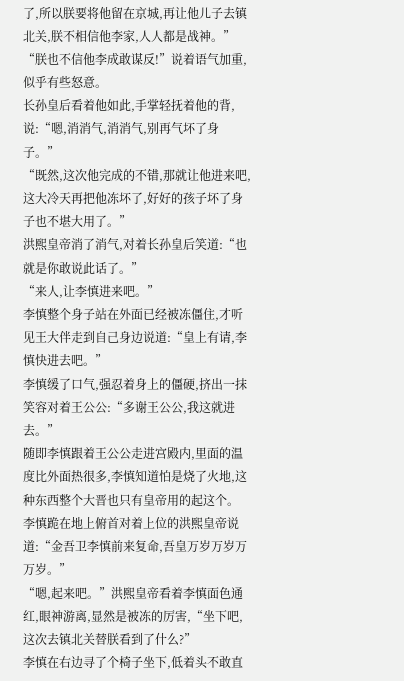了,所以朕要将他留在京城,再让他儿子去镇北关,朕不相信他李家,人人都是战神。”
“朕也不信他李成敢谋反!”说着语气加重,似乎有些怒意。
长孙皇后看着他如此,手掌轻抚着他的背,说:“嗯,消消气,消消气,别再气坏了身子。”
“既然,这次他完成的不错,那就让他进来吧,这大冷天再把他冻坏了,好好的孩子坏了身子也不堪大用了。”
洪熙皇帝消了消气,对着长孙皇后笑道:“也就是你敢说此话了。”
“来人,让李慎进来吧。”
李慎整个身子站在外面已经被冻僵住,才听见王大伴走到自己身边说道:“皇上有请,李慎快进去吧。”
李慎缓了口气,强忍着身上的僵硬,挤出一抹笑容对着王公公:“多谢王公公,我这就进去。”
随即李慎跟着王公公走进宫殿内,里面的温度比外面热很多,李慎知道怕是烧了火地,这种东西整个大晋也只有皇帝用的起这个。
李慎跪在地上俯首对着上位的洪熙皇帝说道:“金吾卫李慎前来复命,吾皇万岁万岁万万岁。”
“嗯,起来吧。”洪熙皇帝看着李慎面色通红,眼神游离,显然是被冻的厉害,“坐下吧,这次去镇北关替朕看到了什么?”
李慎在右边寻了个椅子坐下,低着头不敢直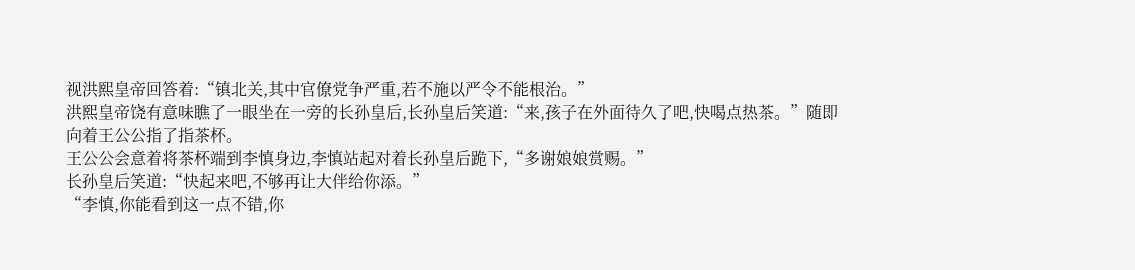视洪熙皇帝回答着:“镇北关,其中官僚党争严重,若不施以严令不能根治。”
洪熙皇帝饶有意味瞧了一眼坐在一旁的长孙皇后,长孙皇后笑道:“来,孩子在外面待久了吧,快喝点热茶。”随即向着王公公指了指茶杯。
王公公会意着将茶杯端到李慎身边,李慎站起对着长孙皇后跪下,“多谢娘娘赏赐。”
长孙皇后笑道:“快起来吧,不够再让大伴给你添。”
“李慎,你能看到这一点不错,你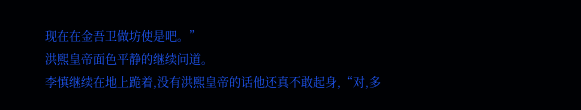现在在金吾卫做坊使是吧。”
洪熙皇帝面色平静的继续问道。
李慎继续在地上跪着,没有洪熙皇帝的话他还真不敢起身,“对,多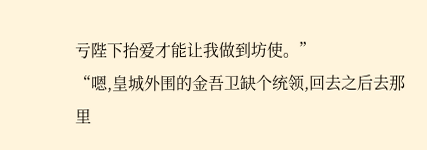亏陛下抬爱才能让我做到坊使。”
“嗯,皇城外围的金吾卫缺个统领,回去之后去那里